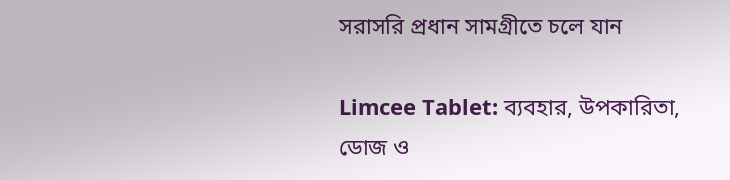সরাসরি প্রধান সামগ্রীতে চলে যান

Limcee Tablet: ব্যবহার, উপকারিতা, ডোজ ও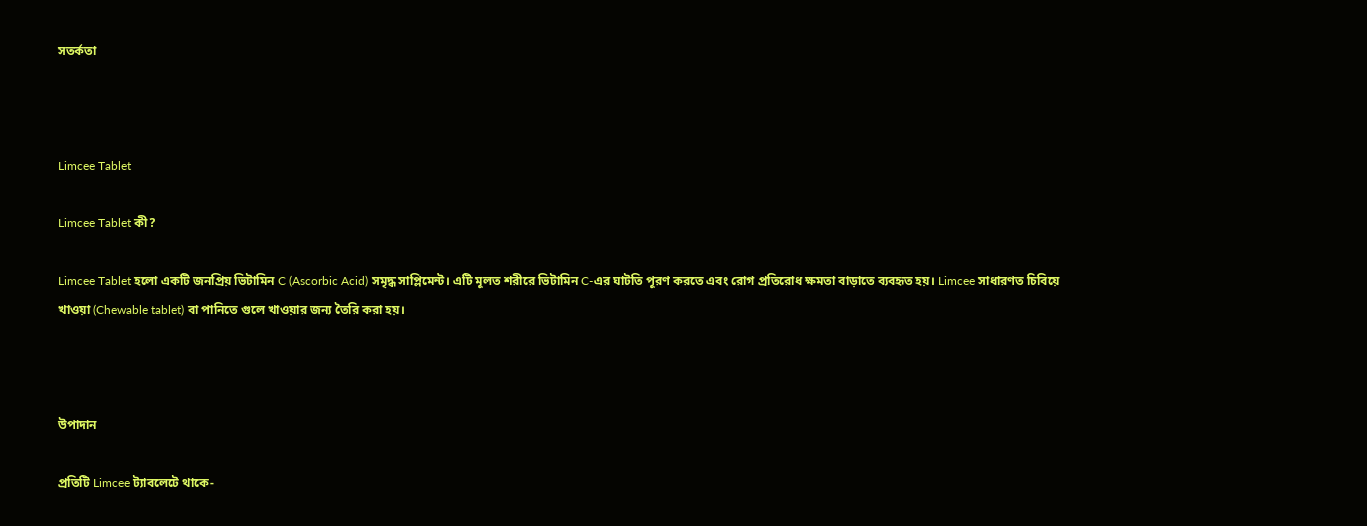সতর্কতা



Limcee Tablet

Limcee Tablet কী?

Limcee Tablet হলো একটি জনপ্রিয় ভিটামিন C (Ascorbic Acid) সমৃদ্ধ সাপ্লিমেন্ট। এটি মূলত শরীরে ভিটামিন C-এর ঘাটতি পূরণ করতে এবং রোগ প্রতিরোধ ক্ষমতা বাড়াতে ব্যবহৃত হয়। Limcee সাধারণত চিবিয়ে খাওয়া (Chewable tablet) বা পানিতে গুলে খাওয়ার জন্য তৈরি করা হয়।



উপাদান

প্রতিটি Limcee ট্যাবলেটে থাকে-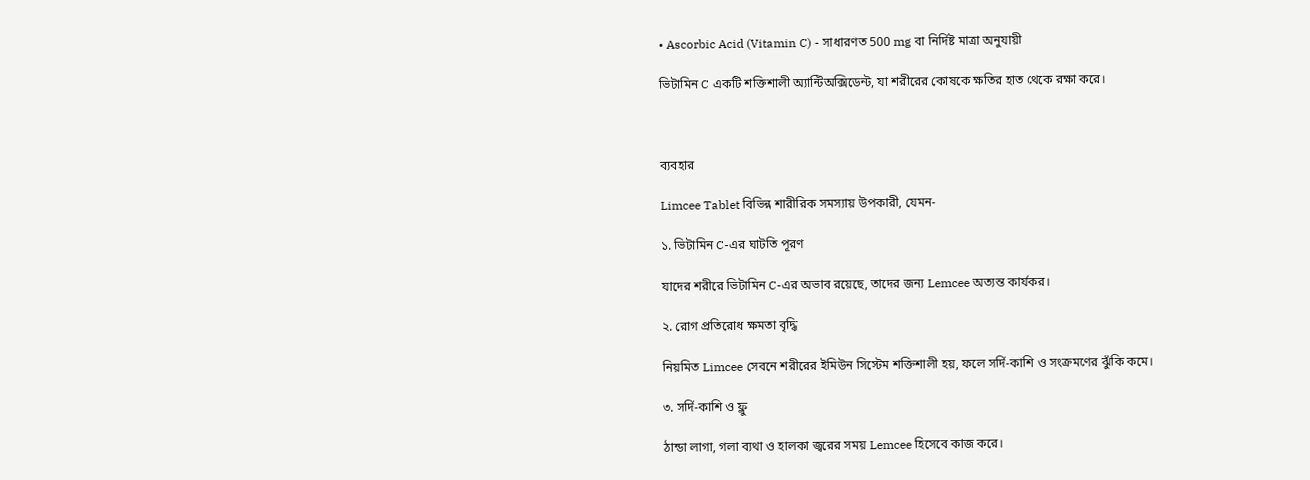• Ascorbic Acid (Vitamin C) - সাধারণত 500 mg বা নির্দিষ্ট মাত্রা অনুযায়ী

ভিটামিন C একটি শক্তিশালী অ্যান্টিঅক্সিডেন্ট, যা শরীরের কোষকে ক্ষতির হাত থেকে রক্ষা করে।



ব্যবহার

Limcee Tablet বিভিন্ন শারীরিক সমস্যায় উপকারী, যেমন-

১. ভিটামিন C-এর ঘাটতি পূরণ

যাদের শরীরে ভিটামিন C-এর অভাব রয়েছে, তাদের জন্য Lemcee অত্যন্ত কার্যকর।

২. রোগ প্রতিরোধ ক্ষমতা বৃদ্ধি

নিয়মিত Limcee সেবনে শরীরের ইমিউন সিস্টেম শক্তিশালী হয়, ফলে সর্দি-কাশি ও সংক্রমণের ঝুঁকি কমে।

৩. সর্দি-কাশি ও ফ্লু

ঠান্ডা লাগা, গলা ব্যথা ও হালকা জ্বরের সময় Lemcee হিসেবে কাজ করে।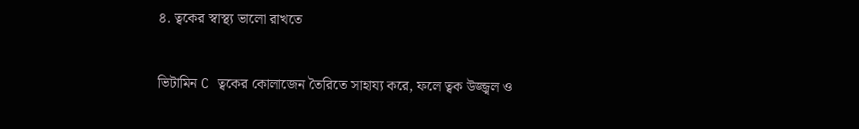৪. ত্বকের স্বাস্থ্য ভালো রাখতে

ভিটামিন C ত্বকের কোলাজেন তৈরিতে সাহায্য করে, ফলে ত্বক উজ্জ্বল ও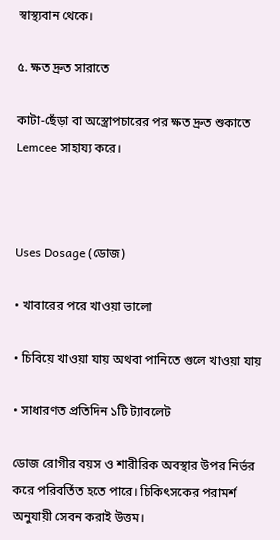স্বাস্থ্যবান থেকে।

৫. ক্ষত দ্রুত সারাতে

কাটা-ছেঁড়া বা অস্ত্রোপচারের পর ক্ষত দ্রুত শুকাতে Lemcee সাহায্য করে।



Uses Dosage (ডোজ)

• খাবারের পরে খাওয়া ভালো

• চিবিয়ে খাওয়া যায় অথবা পানিতে গুলে খাওয়া যায়

• সাধারণত প্রতিদিন ১টি ট্যাবলেট

ডোজ রোগীর বয়স ও শারীরিক অবস্থার উপর নির্ভর করে পরিবর্তিত হতে পারে। চিকিৎসকের পরামর্শ অনুযায়ী সেবন করাই উত্তম।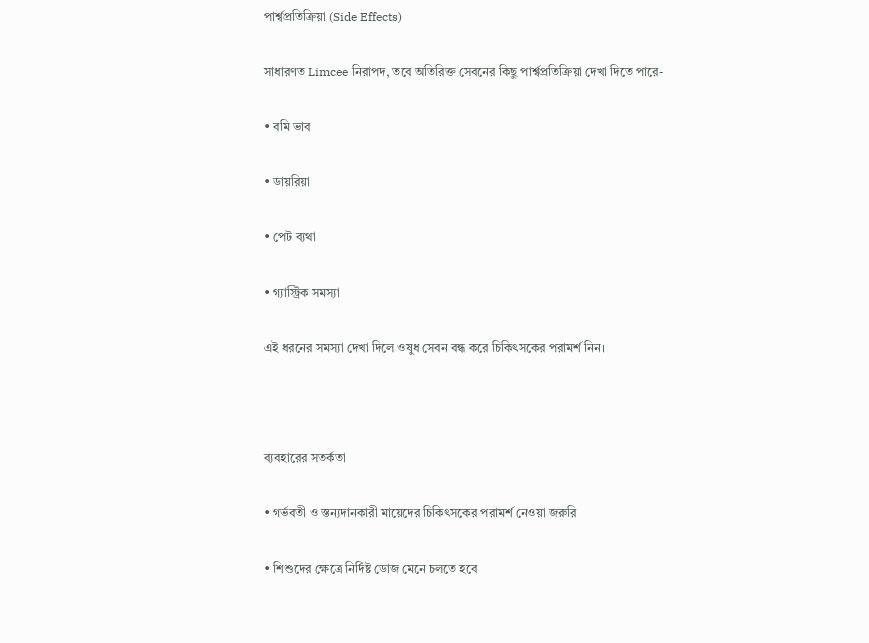পার্শ্বপ্রতিক্রিয়া (Side Effects)

সাধারণত Limcee নিরাপদ, তবে অতিরিক্ত সেবনের কিছু পার্শ্বপ্রতিক্রিয়া দেখা দিতে পারে-

• বমি ভাব

• ডায়রিয়া

• পেট ব্যথা

• গ্যাস্ট্রিক সমস্যা

এই ধরনের সমস্যা দেখা দিলে ওষুধ সেবন বন্ধ করে চিকিৎসকের পরামর্শ নিন।



ব্যবহারের সতর্কতা

• গর্ভবতী ও স্তন্যদানকারী মায়েদের চিকিৎসকের পরামর্শ নেওয়া জরুরি

• শিশুদের ক্ষেত্রে নির্দিষ্ট ডোজ মেনে চলতে হবে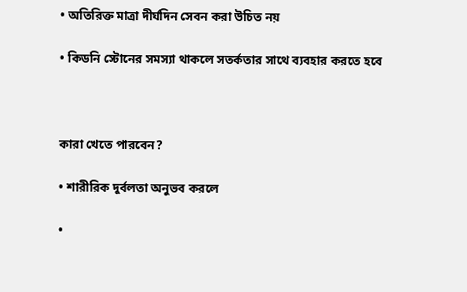• অতিরিক্ত মাত্রা দীর্ঘদিন সেবন করা উচিত নয়

• কিডনি স্টোনের সমস্যা থাকলে সতর্কতার সাথে ব্যবহার করতে হবে



কারা খেতে পারবেন?

• শারীরিক দুর্বলতা অনুভব করলে

•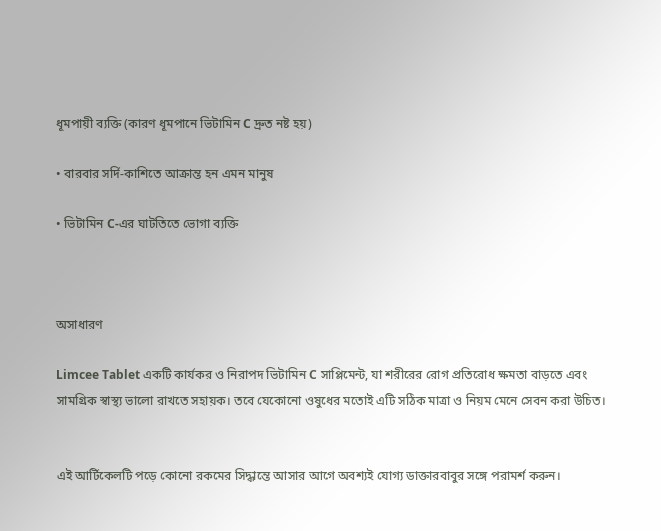ধূমপায়ী ব্যক্তি (কারণ ধূমপানে ভিটামিন C দ্রুত নষ্ট হয়)

• বারবার সর্দি-কাশিতে আক্রান্ত হন এমন মানুষ

• ভিটামিন C-এর ঘাটতিতে ভোগা ব্যক্তি



অসাধারণ

Limcee Tablet একটি কার্যকর ও নিরাপদ ভিটামিন C সাপ্লিমেন্ট, যা শরীরের রোগ প্রতিরোধ ক্ষমতা বাড়তে এবং সামগ্ৰিক স্বাস্থ্য ভালো রাখতে সহায়ক। তবে যেকোনো ওষুধের মতোই এটি সঠিক মাত্রা ও নিয়ম মেনে সেবন করা উচিত।


এই আর্টিকেলটি পড়ে কোনো রকমের সিদ্ধান্তে আসার আগে অবশ্যই যোগ্য ডাক্তারবাবুর সঙ্গে পরামর্শ করুন।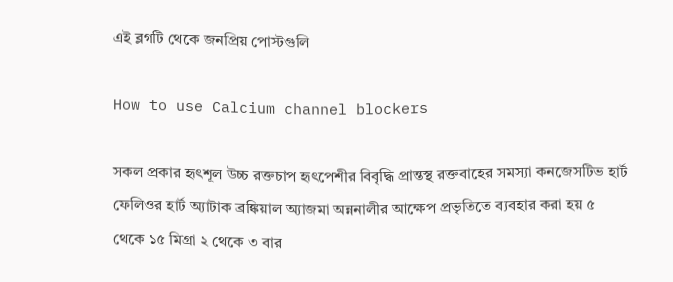এই ব্লগটি থেকে জনপ্রিয় পোস্টগুলি

How to use Calcium channel blockers

সকল প্রকার হৃৎশূল উচ্চ রক্তচাপ হৃৎপেশীর বিবৃদ্ধি প্রান্তস্থ রক্তবাহের সমস্যা কনজেসটিভ হার্ট ফেলিওর হার্ট অ্যাটাক ব্রঙ্কিয়াল অ্যাজমা অন্ননালীর আক্ষেপ প্রভৃতিতে ব্যবহার করা হয় ৫ থেকে ১৫ মিগ্ৰা ২ থেকে ৩ বার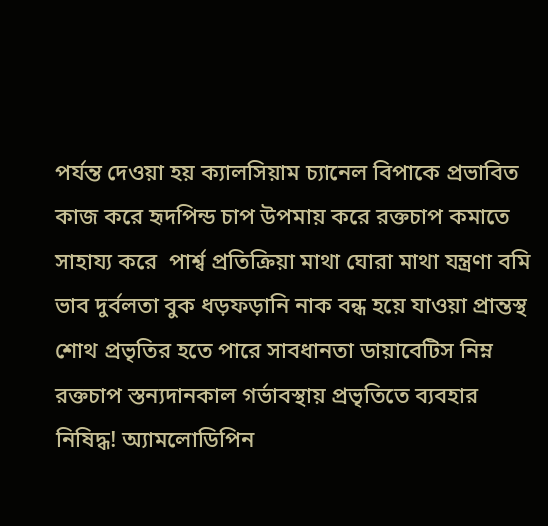পর্যন্ত দেওয়া হয় ক্যালসিয়াম চ্যানেল বিপাকে প্রভাবিত কাজ করে হৃদপিন্ড চাপ উপমায় করে রক্তচাপ কমাতে সাহায্য করে  পার্শ্ব প্রতিক্রিয়া মাথা ঘোরা মাথা যন্ত্রণা বমি ভাব দুর্বলতা বুক ধড়ফড়ানি নাক বন্ধ হয়ে যাওয়া প্রান্তস্থ শোথ প্রভৃতির হতে পারে সাবধানতা ডায়াবেটিস নিম্ন রক্তচাপ স্তন্যদানকাল গর্ভাবস্থায় প্রভৃতিতে ব্যবহার নিষিদ্ধ! অ্যামলোডিপিন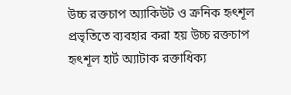উচ্চ রক্তচাপ অ্যাকিউট ও ক্রনিক হৃৎশূল প্রভৃতিতে ব্যবহার করা হয় উচ্চ রক্তচাপ হৃৎশূল হার্ট অ্যাটাক রক্তাধিক্য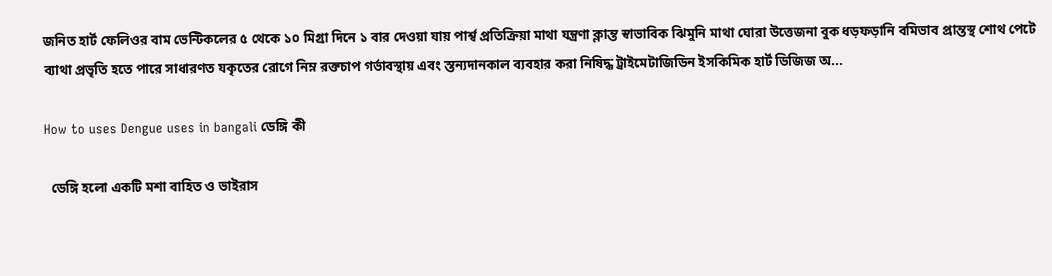জনিত হার্ট ফেলিওর বাম ভেন্টিকলের ৫ থেকে ১০ মিগ্ৰা দিনে ১ বার দেওয়া যায় পার্শ্ব প্রতিক্রিয়া মাথা যন্ত্রণা ক্লান্ত স্বাভাবিক ঝিমুনি মাথা ঘোরা উত্তেজনা বুক ধড়ফড়ানি বমিভাব প্রান্তস্থ শোথ পেটে ব্যাথা প্রভৃতি হতে পারে সাধারণত যকৃতের রোগে নিম্ন রক্তচাপ গর্ভাবস্থায় এবং স্তন্যদানকাল ব্যবহার করা নিষিদ্ধ ট্রাইমেটাজিডিন ইসকিমিক হার্ট ডিজিজ অ...

How to uses Dengue uses in bangali ডেঙ্গি কী

  ডেঙ্গি হলো একটি মশা বাহিত ও ভাইরাস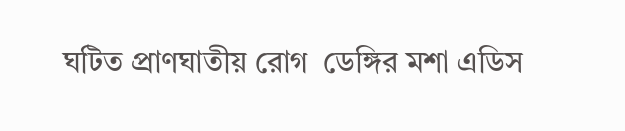ঘটিত প্রাণঘাতীয় রোগ  ডেঙ্গির মশা এডিস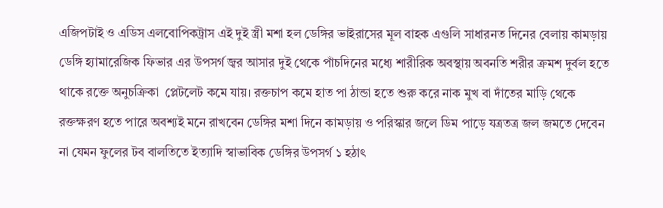এজিপটাই ও এডিস এলবোপিকট্রাস এই দুই স্ত্রী মশা হল ডেঙ্গির ভাইরাসের মূল বাহক এগুলি সাধারনত দিনের বেলায় কামড়ায় ডেঙ্গি হ্যামারেজিক ফিভার এর উপসর্গ জ্বর আসার দুই থেকে পাঁচদিনের মধ্যে শারীরিক অবস্থায় অবনতি শরীর ক্রমশ দুর্বল হতে থাকে রক্তে অনুচক্রিকা  প্লেটলেট কমে যায়। রক্তচাপ কমে হাত পা ঠান্ডা হতে শুরু করে নাক মুখ বা দাঁতের মাড়ি থেকে রক্তক্ষরণ হতে পারে অবশ্যই মনে রাখবেন ডেঙ্গির মশা দিনে কামড়ায় ও পরিস্কার জলে ডিম পাড়ে যত্রতত্র জল জমতে দেবেন না যেমন ফুলের টব বালতিতে ইত্যাদি স্বাভাবিক ডেঙ্গির উপসর্গ ১ হঠাৎ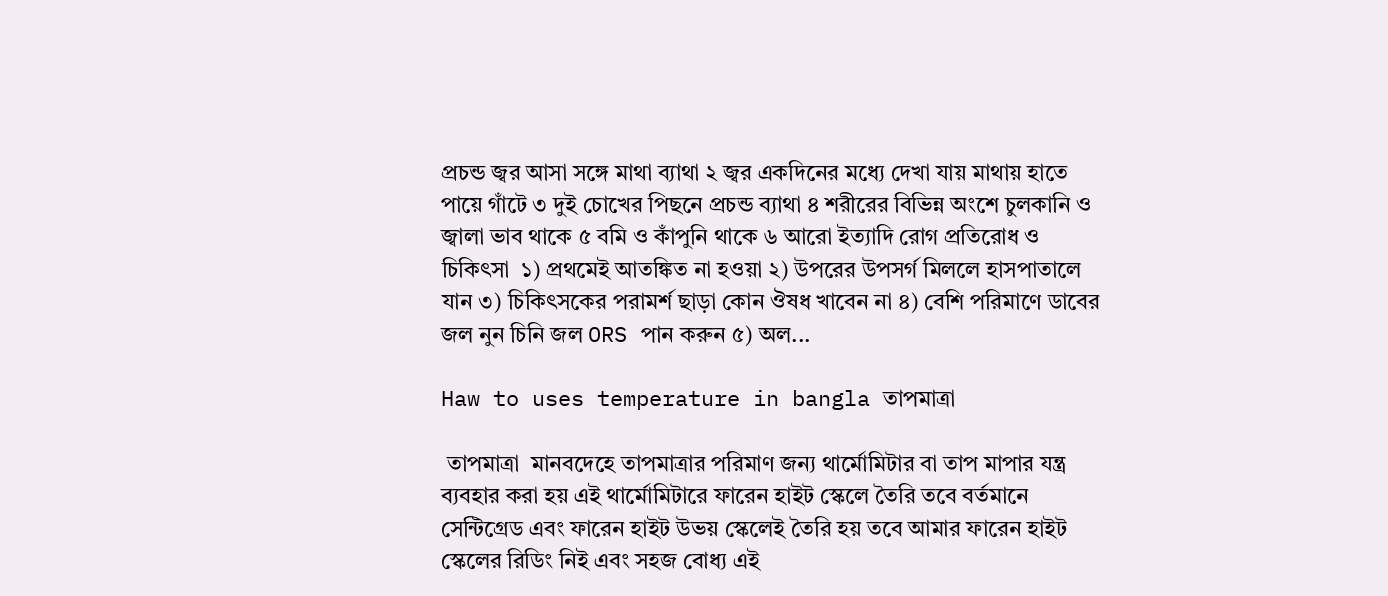প্রচন্ড জ্বর আসা সঙ্গে মাথা ব্যাথা ২ জ্বর একদিনের মধ্যে দেখা যায় মাথায় হাতে পায়ে গাঁটে ৩ দুই চোখের পিছনে প্রচন্ড ব্যাথা ৪ শরীরের বিভিন্ন অংশে চুলকানি ও জ্বালা ভাব থাকে ৫ বমি ও কাঁপুনি থাকে ৬ আরো ইত্যাদি রোগ প্রতিরোধ ও চিকিৎসা  ১) প্রথমেই আতঙ্কিত না হওয়া ২) উপরের উপসর্গ মিললে হাসপাতালে যান ৩) চিকিৎসকের পরামর্শ ছাড়া কোন ঔষধ খাবেন না ৪) বেশি পরিমাণে ডাবের জল নুন চিনি জল ORS পান করুন ৫) অল...

Haw to uses temperature in bangla তাপমাত্রা

 তাপমাত্রা  মানবদেহে তাপমাত্রার পরিমাণ জন্য থার্মোমিটার বা তাপ মাপার যন্ত্র ব্যবহার করা হয় এই থার্মোমিটারে ফারেন হাইট স্কেলে তৈরি তবে বর্তমানে সেন্টিগ্ৰেড এবং ফারেন হাইট উভয় স্কেলেই তৈরি হয় তবে আমার ফারেন হাইট স্কেলের রিডিং নিই এবং সহজ বোধ্য এই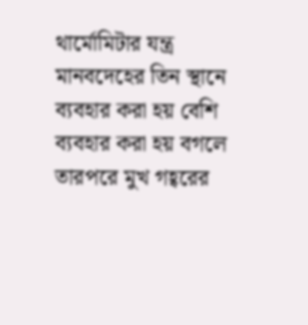থার্মোমিটার যন্ত্র মানবদেহের তিন স্থানে ব্যবহার করা হয় বেশি ব্যবহার করা হয় বগলে তারপরে মুখ গহ্বরের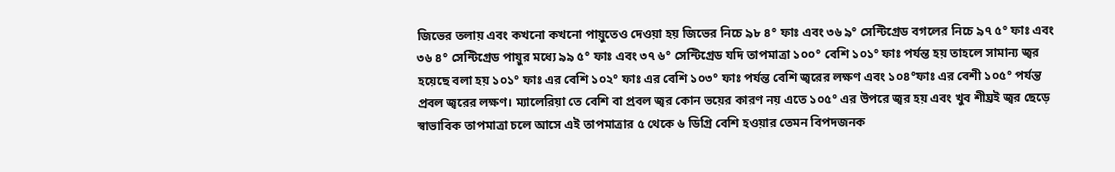জিভের তলায় এবং কখনো কখনো পায়ুতেও দেওয়া হয় জিভের নিচে ৯৮ ৪° ফাঃ এবং ৩৬ ৯° সেন্টিগ্ৰেড বগলের নিচে ৯৭ ৫° ফাঃ এবং ৩৬ ৪° সেন্টিগ্ৰেড পায়ুর মধ্যে ৯৯ ৫° ফাঃ এবং ৩৭ ৬° সেন্টিগ্ৰেড যদি তাপমাত্রা ১০০° বেশি ১০১° ফাঃ পর্যন্ত হয় তাহলে সামান্য জ্বর হয়েছে বলা হয় ১০১° ফাঃ এর বেশি ১০২° ফাঃ এর বেশি ১০৩° ফাঃ পর্যন্ত বেশি জ্বরের লক্ষণ এবং ১০৪°ফাঃ এর বেশী ১০৫° পর্যন্ত প্রবল জ্বরের লক্ষণ। ম্যালেরিয়া তে বেশি বা প্রবল জ্বর কোন ভয়ের কারণ নয় এতে ১০৫° এর উপরে জ্বর হয় এবং খুব শীঘ্রই জ্বর ছেড়ে স্বাভাবিক তাপমাত্রা চলে আসে এই তাপমাত্রার ৫ থেকে ৬ ডিগ্রি বেশি হওয়ার তেমন বিপদজনক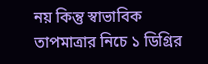নয় কিন্তু স্বাভাবিক তাপমাত্রার নিচে ১ ডিগ্রির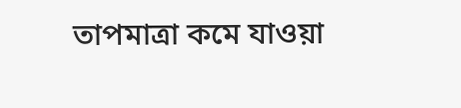তাপমাত্রা কমে যাওয়া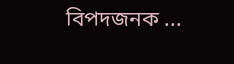বিপদজনক ...